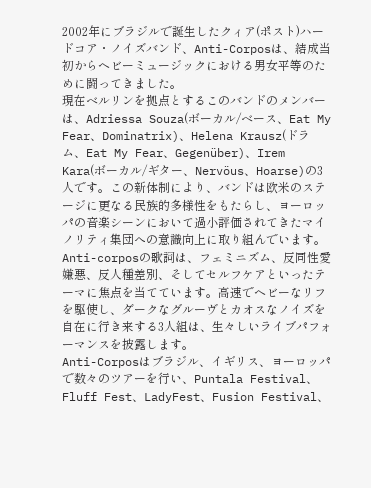2002年にブラジルで誕生したクィア(ポスト)ハードコア・ノイズバンド、Anti-Corposは、結成当初からヘビーミュージックにおける男女平等のために闘ってきました。
現在ベルリンを拠点とするこのバンドのメンバーは、Adriessa Souza(ボーカル/ベース、Eat My Fear、Dominatrix)、Helena Krausz(ドラム、Eat My Fear、Gegenüber)、Irem Kara(ボーカル/ギター、Nervöus、Hoarse)の3人です。この新体制により、バンドは欧米のステージに更なる民族的多様性をもたらし、ヨーロッパの音楽シーンにおいて過小評価されてきたマイノリティ集団への意識向上に取り組んでいます。
Anti-corposの歌詞は、フェミニズム、反同性愛嫌悪、反人種差別、そしてセルフケアといったテーマに焦点を当てています。高速でヘビーなリフを駆使し、ダークなグルーヴとカオスなノイズを自在に行き来する3人組は、生々しいライブパフォーマンスを披露します。
Anti-Corposはブラジル、イギリス、ヨーロッパで数々のツアーを行い、Puntala Festival、Fluff Fest、LadyFest、Fusion Festival、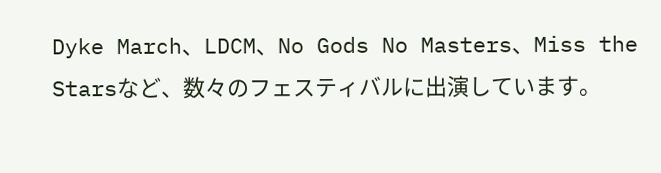Dyke March、LDCM、No Gods No Masters、Miss the Starsなど、数々のフェスティバルに出演しています。